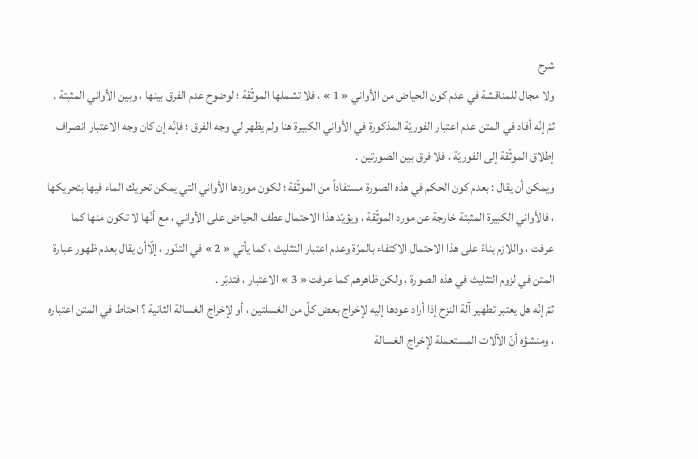شرح
ولا مجال للمناقشة في عدم كون الحياض من الأواني « 1 » ، فلا تشملها الموثّقة ؛ لوضوح عدم الفرق بينها ، وبين الأواني المثبتة .
ثمّ إنّه أفاد في المتن عدم اعتبار الفوريّة المذكورة في الأواني الكبيرة هنا ولم يظهر لي وجه الفرق ؛ فإنّه إن كان وجه الاعتبار انصراف إطلاق الموثّقة إلى الفوريّة ، فلا فرق بين الصورتين .
ويمكن أن يقال : بعدم كون الحكم في هذه الصورة مستفاداً من الموثّقة ؛ لكون موردها الأواني التي يمكن تحريك الماء فيها بتحريكها ، فالأواني الكبيرة المثبتة خارجة عن مورد الموثّقة ، ويؤيّد هذا الاحتمال عطف الحياض على الأواني ، مع أنّها لا تكون منها كما عرفت ، واللازم بناءً على هذا الاحتمال الاكتفاء بالمرّة وعدم اعتبار التثليث ، كما يأتي « 2 » في التنّور ، إلّاأن يقال بعدم ظهور عبارة المتن في لزوم التثليث في هذه الصورة ، ولكن ظاهرهم كما عرفت « 3 » الاعتبار ، فتدبّر .
ثمّ إنّه هل يعتبر تطهير آلة النزح إذا أراد عودها إليه لإخراج بعض كلّ من الغسلتين ، أو لإخراج الغسالة الثانية ؟ احتاط في المتن اعتباره ، ومنشؤه أنّ الآلات المستعملة لإخراج الغسالة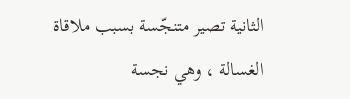الثانية تصير متنجّسة بسبب ملاقاة الغسالة ، وهي نجسة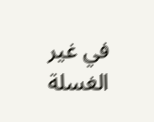في غير الغسلة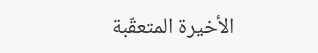الأخيرة المتعقّبة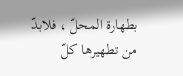بطهارة المحلّ ، فلابدّ من تطهيرها كلّ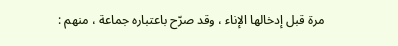مرة قبل إدخالها الإناء ، وقد صرّح باعتباره جماعة ، منهم :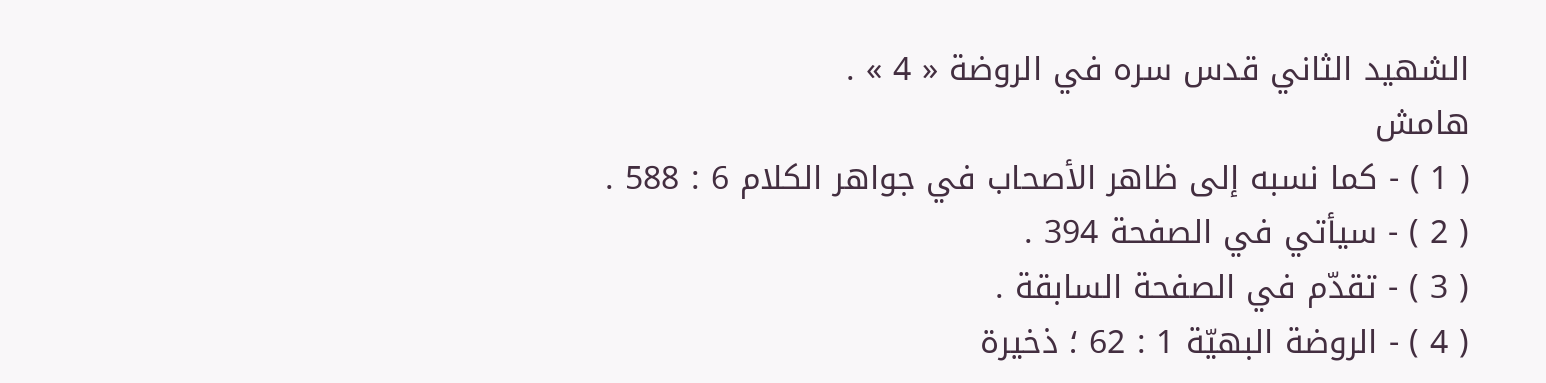الشهيد الثاني قدس سره في الروضة « 4 » .
هامش
( 1 ) - كما نسبه إلى ظاهر الأصحاب في جواهر الكلام 6 : 588 .
( 2 ) - سيأتي في الصفحة 394 .
( 3 ) - تقدّم في الصفحة السابقة .
( 4 ) - الروضة البهيّة 1 : 62 ؛ ذخيرة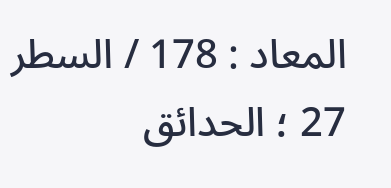المعاد : 178 / السطر 27 ؛ الحدائق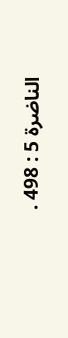الناضرة 5 : 498 .